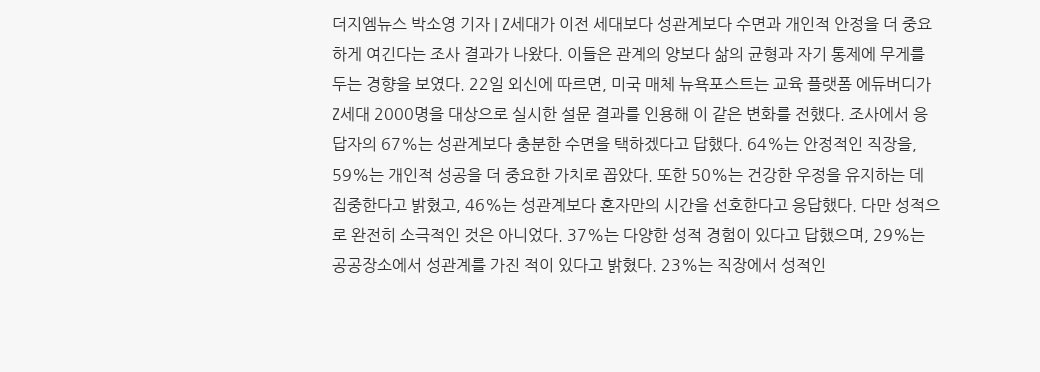더지엠뉴스 박소영 기자 | Z세대가 이전 세대보다 성관계보다 수면과 개인적 안정을 더 중요하게 여긴다는 조사 결과가 나왔다. 이들은 관계의 양보다 삶의 균형과 자기 통제에 무게를 두는 경향을 보였다. 22일 외신에 따르면, 미국 매체 뉴욕포스트는 교육 플랫폼 에듀버디가 Z세대 2000명을 대상으로 실시한 설문 결과를 인용해 이 같은 변화를 전했다. 조사에서 응답자의 67%는 성관계보다 충분한 수면을 택하겠다고 답했다. 64%는 안정적인 직장을, 59%는 개인적 성공을 더 중요한 가치로 꼽았다. 또한 50%는 건강한 우정을 유지하는 데 집중한다고 밝혔고, 46%는 성관계보다 혼자만의 시간을 선호한다고 응답했다. 다만 성적으로 완전히 소극적인 것은 아니었다. 37%는 다양한 성적 경험이 있다고 답했으며, 29%는 공공장소에서 성관계를 가진 적이 있다고 밝혔다. 23%는 직장에서 성적인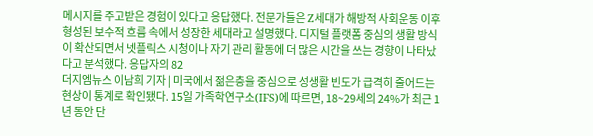메시지를 주고받은 경험이 있다고 응답했다. 전문가들은 Z세대가 해방적 사회운동 이후 형성된 보수적 흐름 속에서 성장한 세대라고 설명했다. 디지털 플랫폼 중심의 생활 방식이 확산되면서 넷플릭스 시청이나 자기 관리 활동에 더 많은 시간을 쓰는 경향이 나타났다고 분석했다. 응답자의 82
더지엠뉴스 이남희 기자 | 미국에서 젊은층을 중심으로 성생활 빈도가 급격히 줄어드는 현상이 통계로 확인됐다. 15일 가족학연구소(IFS)에 따르면, 18~29세의 24%가 최근 1년 동안 단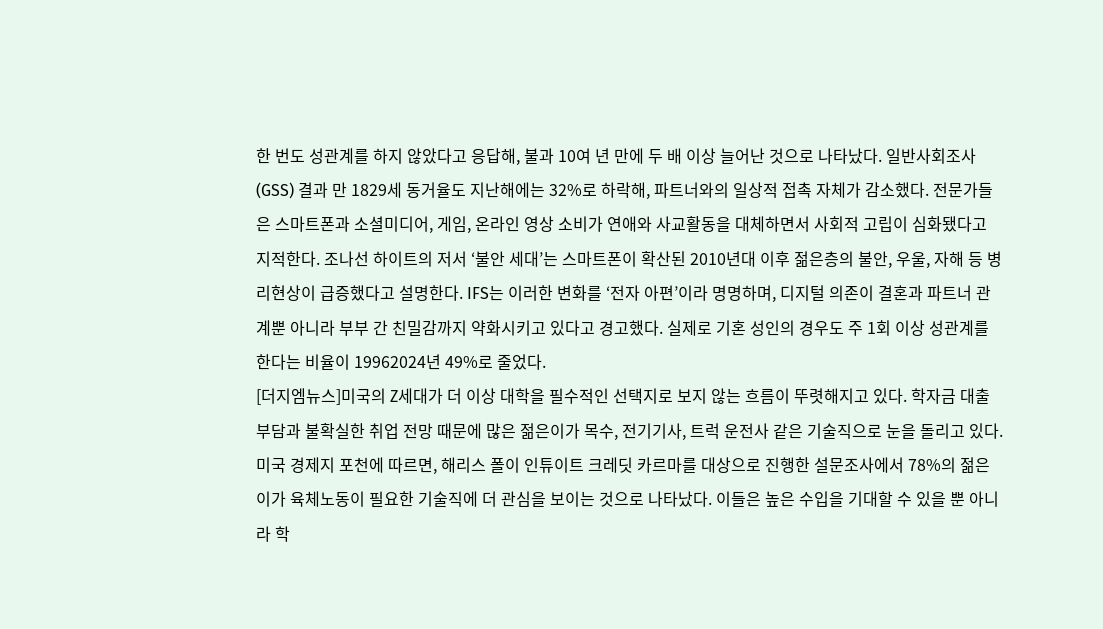한 번도 성관계를 하지 않았다고 응답해, 불과 10여 년 만에 두 배 이상 늘어난 것으로 나타났다. 일반사회조사(GSS) 결과 만 1829세 동거율도 지난해에는 32%로 하락해, 파트너와의 일상적 접촉 자체가 감소했다. 전문가들은 스마트폰과 소셜미디어, 게임, 온라인 영상 소비가 연애와 사교활동을 대체하면서 사회적 고립이 심화됐다고 지적한다. 조나선 하이트의 저서 ‘불안 세대’는 스마트폰이 확산된 2010년대 이후 젊은층의 불안, 우울, 자해 등 병리현상이 급증했다고 설명한다. IFS는 이러한 변화를 ‘전자 아편’이라 명명하며, 디지털 의존이 결혼과 파트너 관계뿐 아니라 부부 간 친밀감까지 약화시키고 있다고 경고했다. 실제로 기혼 성인의 경우도 주 1회 이상 성관계를 한다는 비율이 19962024년 49%로 줄었다.
[더지엠뉴스]미국의 Z세대가 더 이상 대학을 필수적인 선택지로 보지 않는 흐름이 뚜렷해지고 있다. 학자금 대출 부담과 불확실한 취업 전망 때문에 많은 젊은이가 목수, 전기기사, 트럭 운전사 같은 기술직으로 눈을 돌리고 있다. 미국 경제지 포천에 따르면, 해리스 폴이 인튜이트 크레딧 카르마를 대상으로 진행한 설문조사에서 78%의 젊은이가 육체노동이 필요한 기술직에 더 관심을 보이는 것으로 나타났다. 이들은 높은 수입을 기대할 수 있을 뿐 아니라 학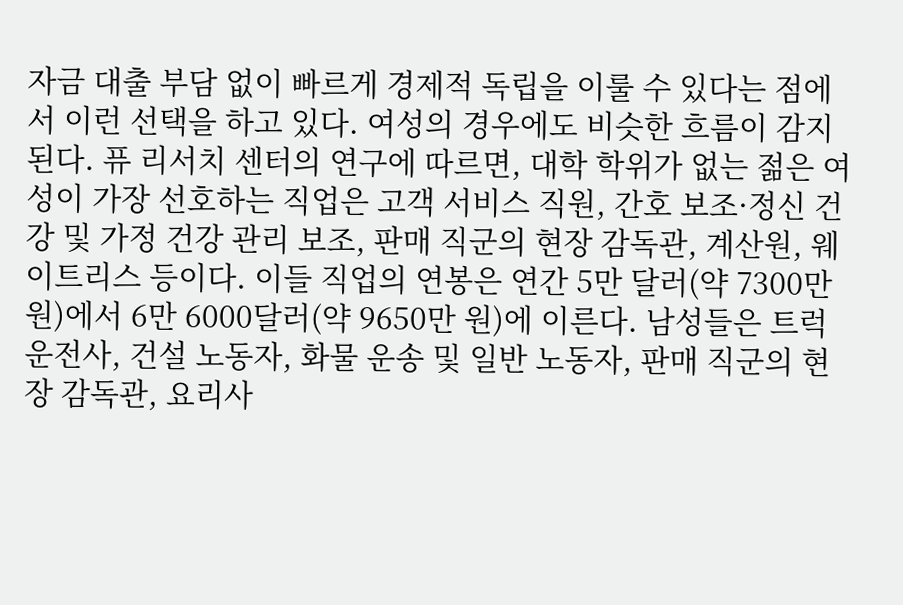자금 대출 부담 없이 빠르게 경제적 독립을 이룰 수 있다는 점에서 이런 선택을 하고 있다. 여성의 경우에도 비슷한 흐름이 감지된다. 퓨 리서치 센터의 연구에 따르면, 대학 학위가 없는 젊은 여성이 가장 선호하는 직업은 고객 서비스 직원, 간호 보조·정신 건강 및 가정 건강 관리 보조, 판매 직군의 현장 감독관, 계산원, 웨이트리스 등이다. 이들 직업의 연봉은 연간 5만 달러(약 7300만 원)에서 6만 6000달러(약 9650만 원)에 이른다. 남성들은 트럭 운전사, 건설 노동자, 화물 운송 및 일반 노동자, 판매 직군의 현장 감독관, 요리사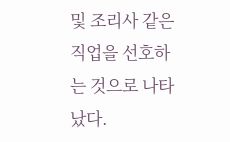및 조리사 같은 직업을 선호하는 것으로 나타났다.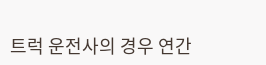트럭 운전사의 경우 연간